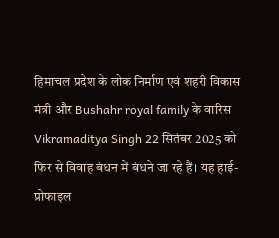हिमाचल प्रदेश के लोक निर्माण एवं शहरी विकास मंत्री और Bushahr royal family के वारिस Vikramaditya Singh 22 सितंबर 2025 को फिर से विवाह बंधन में बंधने जा रहे हैं। यह हाई-प्रोफाइल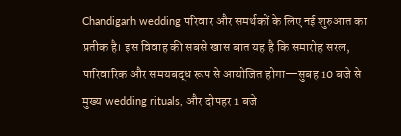Chandigarh wedding परिवार और समर्थकों के लिए नई शुरुआत का प्रतीक है। इस विवाह की सबसे खास बात यह है कि समारोह सरल, पारिवारिक और समयबद्ध रूप से आयोजित होगा—सुबह 10 बजे से मुख्य wedding rituals, और दोपहर 1 बजे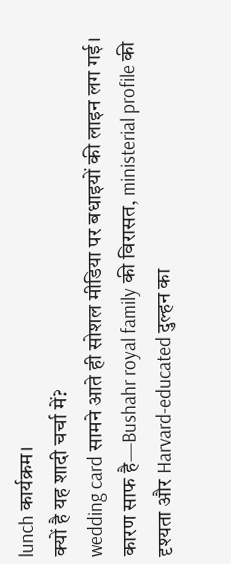lunch कार्यक्रम।
क्यों है यह शादी चर्चा में?
wedding card सामने आते ही सोशल मीडिया पर बधाइयों की लाइन लग गई। कारण साफ है—Bushahr royal family की विरासत, ministerial profile की दृश्यता और Harvard-educated दुल्हन का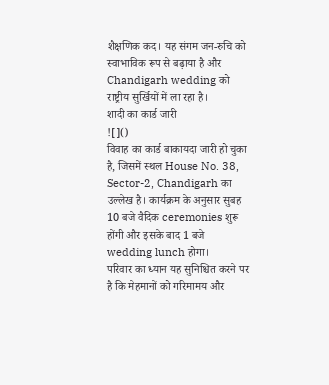शैक्षणिक कद। यह संगम जन-रुचि को स्वाभाविक रूप से बढ़ाया है और Chandigarh wedding को राष्ट्रीय सुर्खियों में ला रहा है।
शादी का कार्ड जारी
![]()
विवाह का कार्ड बाकायदा जारी हो चुका है, जिसमें स्थल House No. 38, Sector-2, Chandigarh का उल्लेख है। कार्यक्रम के अनुसार सुबह 10 बजे वैदिक ceremonies शुरू होंगी और इसके बाद 1 बजे wedding lunch होगा।
परिवार का ध्यान यह सुनिश्चित करने पर है कि मेहमानों को गरिमामय और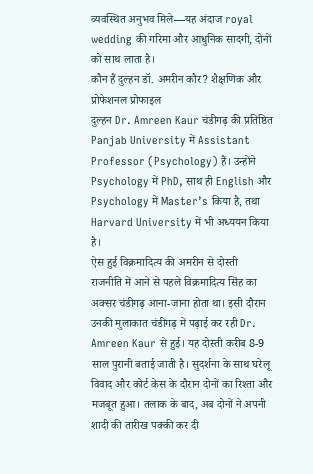व्यवस्थित अनुभव मिले—यह अंदाज royal wedding की गरिमा और आधुनिक सादगी, दोनों को साथ लाता है।
कौन हैं दुल्हन डॉ. अमरीन कौर? शैक्षणिक और प्रोफेशनल प्रोफाइल
दुल्हन Dr. Amreen Kaur चंडीगढ़ की प्रतिष्ठित Panjab University में Assistant Professor (Psychology) हैं। उन्होंने Psychology में PhD, साथ ही English और Psychology में Master’s किया है, तथा Harvard University में भी अध्ययन किया है।
ऐस हुई विक्रमादित्य की अमरीन से दोस्ती
राजनीति में आने से पहले विक्रमादित्य सिंह का अक्सर चंडीगढ़ आना-जाना होता था। इसी दौरान उनकी मुलाकात चंडीगढ़ में पढ़ाई कर रही Dr. Amreen Kaur से हुई। यह दोस्ती करीब 8-9 साल पुरानी बताई जाती है। सुदर्शना के साथ घरेलू विवाद और कोर्ट केस के दौरान दोनों का रिश्ता और मजबूत हुआ। तलाक के बाद, अब दोनों ने अपनी शादी की तारीख पक्की कर दी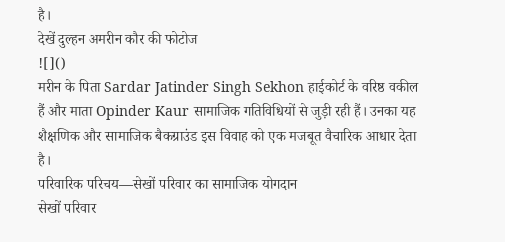है।
देखें दुल्हन अमरीन कौर की फोटोज
![]()
मरीन के पिता Sardar Jatinder Singh Sekhon हाईकोर्ट के वरिष्ठ वकील हैं और माता Opinder Kaur सामाजिक गतिविधियों से जुड़ी रही हैं। उनका यह शैक्षणिक और सामाजिक बैकग्राउंड इस विवाह को एक मजबूत वैचारिक आधार देता है।
परिवारिक परिचय—सेखों परिवार का सामाजिक योगदान
सेखों परिवार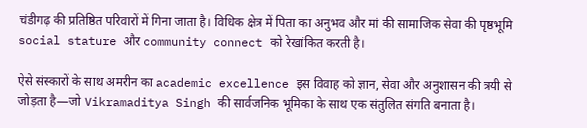चंडीगढ़ की प्रतिष्ठित परिवारों में गिना जाता है। विधिक क्षेत्र में पिता का अनुभव और मां की सामाजिक सेवा की पृष्ठभूमि social stature और community connect को रेखांकित करती है।

ऐसे संस्कारों के साथ अमरीन का academic excellence इस विवाह को ज्ञान, सेवा और अनुशासन की त्रयी से जोड़ता है—जो Vikramaditya Singh की सार्वजनिक भूमिका के साथ एक संतुलित संगति बनाता है।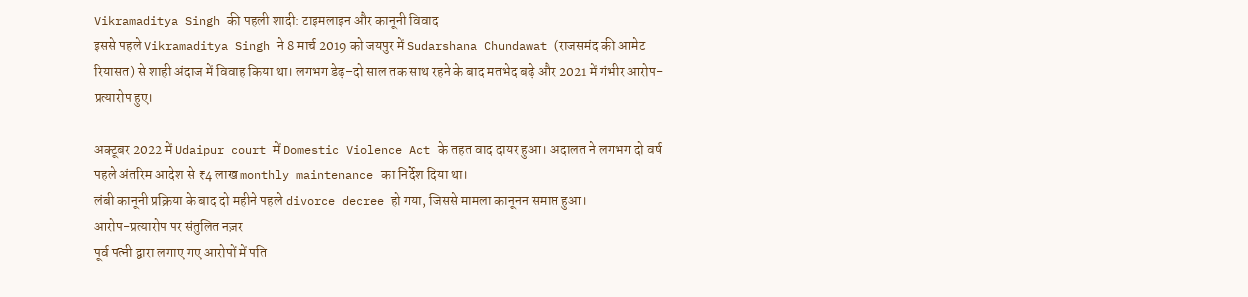Vikramaditya Singh की पहली शादी: टाइमलाइन और कानूनी विवाद
इससे पहले Vikramaditya Singh ने 8 मार्च 2019 को जयपुर में Sudarshana Chundawat (राजसमंद की आमेट रियासत) से शाही अंदाज में विवाह किया था। लगभग डेढ़–दो साल तक साथ रहने के बाद मतभेद बढ़े और 2021 में गंभीर आरोप-प्रत्यारोप हुए।

अक्टूबर 2022 में Udaipur court में Domestic Violence Act के तहत वाद दायर हुआ। अदालत ने लगभग दो वर्ष पहले अंतरिम आदेश से ₹4 लाख monthly maintenance का निर्देश दिया था।
लंबी कानूनी प्रक्रिया के बाद दो महीने पहले divorce decree हो गया, जिससे मामला कानूनन समाप्त हुआ।
आरोप-प्रत्यारोप पर संतुलित नज़र
पूर्व पत्नी द्वारा लगाए गए आरोपों में पति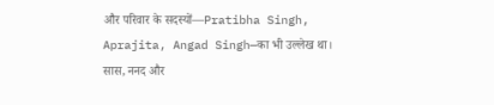और परिवार के सदस्यों—Pratibha Singh, Aprajita, Angad Singh—का भी उल्लेख था।
सास, ननद और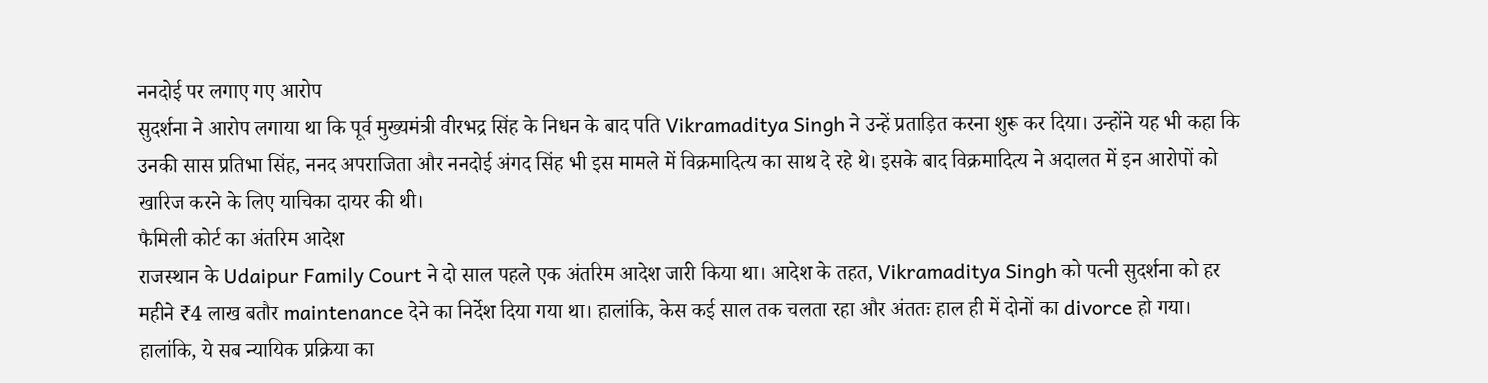ननदोई पर लगाए गए आरोप
सुदर्शना ने आरोप लगाया था कि पूर्व मुख्यमंत्री वीरभद्र सिंह के निधन के बाद पति Vikramaditya Singh ने उन्हें प्रताड़ित करना शुरू कर दिया। उन्होंने यह भी कहा कि उनकी सास प्रतिभा सिंह, ननद अपराजिता और ननदोई अंगद सिंह भी इस मामले में विक्रमादित्य का साथ दे रहे थे। इसके बाद विक्रमादित्य ने अदालत में इन आरोपों को खारिज करने के लिए याचिका दायर की थी।
फैमिली कोर्ट का अंतरिम आदेश
राजस्थान के Udaipur Family Court ने दो साल पहले एक अंतरिम आदेश जारी किया था। आदेश के तहत, Vikramaditya Singh को पत्नी सुदर्शना को हर महीने ₹4 लाख बतौर maintenance देने का निर्देश दिया गया था। हालांकि, केस कई साल तक चलता रहा और अंततः हाल ही में दोनों का divorce हो गया।
हालांकि, ये सब न्यायिक प्रक्रिया का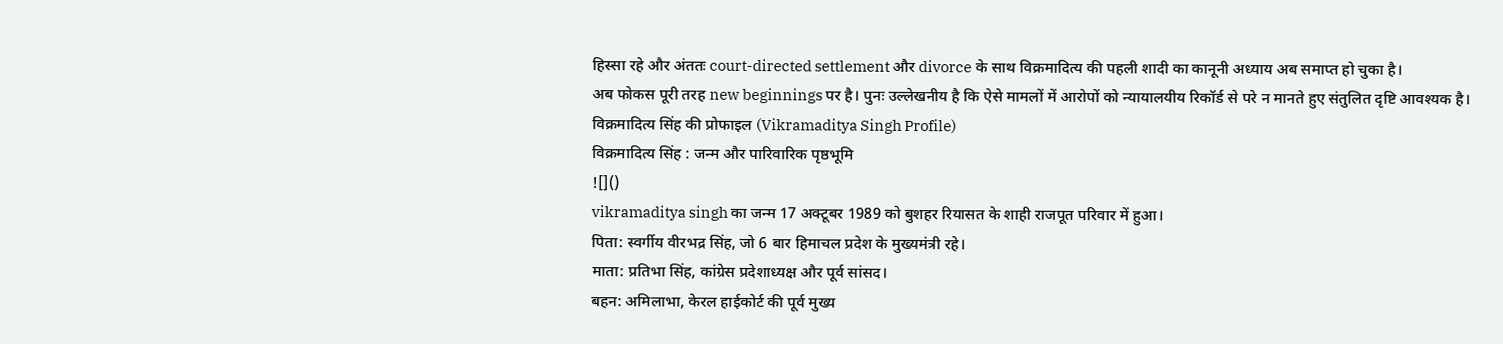हिस्सा रहे और अंततः court-directed settlement और divorce के साथ विक्रमादित्य की पहली शादी का कानूनी अध्याय अब समाप्त हो चुका है।
अब फोकस पूरी तरह new beginnings पर है। पुनः उल्लेखनीय है कि ऐसे मामलों में आरोपों को न्यायालयीय रिकॉर्ड से परे न मानते हुए संतुलित दृष्टि आवश्यक है।
विक्रमादित्य सिंह की प्रोफाइल (Vikramaditya Singh Profile)
विक्रमादित्य सिंह : जन्म और पारिवारिक पृष्ठभूमि
![]()
vikramaditya singh का जन्म 17 अक्टूबर 1989 को बुशहर रियासत के शाही राजपूत परिवार में हुआ।
पिता: स्वर्गीय वीरभद्र सिंह, जो 6 बार हिमाचल प्रदेश के मुख्यमंत्री रहे।
माता: प्रतिभा सिंह, कांग्रेस प्रदेशाध्यक्ष और पूर्व सांसद।
बहन: अमिलाभा, केरल हाईकोर्ट की पूर्व मुख्य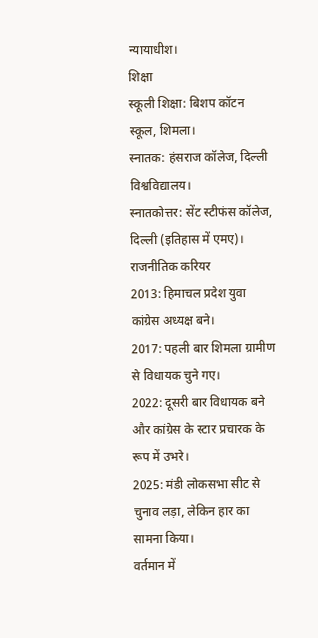न्यायाधीश।
शिक्षा
स्कूली शिक्षा: बिशप कॉटन स्कूल, शिमला।
स्नातक: हंसराज कॉलेज, दिल्ली विश्वविद्यालय।
स्नातकोत्तर: सेंट स्टीफंस कॉलेज, दिल्ली (इतिहास में एमए)।
राजनीतिक करियर
2013: हिमाचल प्रदेश युवा कांग्रेस अध्यक्ष बने।
2017: पहली बार शिमला ग्रामीण से विधायक चुने गए।
2022: दूसरी बार विधायक बने और कांग्रेस के स्टार प्रचारक के रूप में उभरे।
2025: मंडी लोकसभा सीट से चुनाव लड़ा, लेकिन हार का सामना किया।
वर्तमान में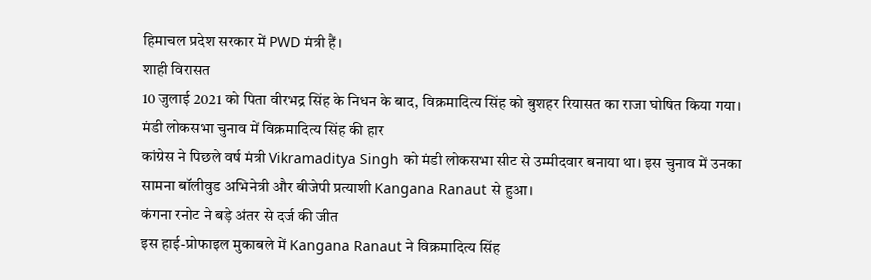हिमाचल प्रदेश सरकार में PWD मंत्री हैं।
शाही विरासत
10 जुलाई 2021 को पिता वीरभद्र सिंह के निधन के बाद, विक्रमादित्य सिंह को बुशहर रियासत का राजा घोषित किया गया।
मंडी लोकसभा चुनाव में विक्रमादित्य सिंह की हार
कांग्रेस ने पिछले वर्ष मंत्री Vikramaditya Singh को मंडी लोकसभा सीट से उम्मीदवार बनाया था। इस चुनाव में उनका सामना बॉलीवुड अभिनेत्री और बीजेपी प्रत्याशी Kangana Ranaut से हुआ।
कंगना रनोट ने बड़े अंतर से दर्ज की जीत
इस हाई-प्रोफाइल मुकाबले में Kangana Ranaut ने विक्रमादित्य सिंह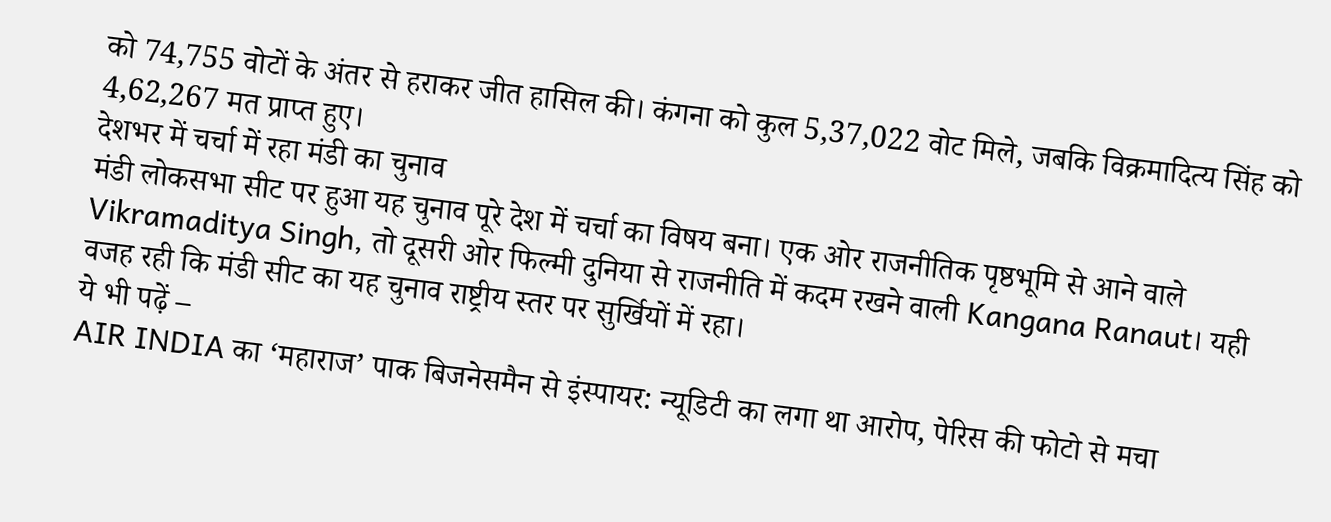को 74,755 वोटों के अंतर से हराकर जीत हासिल की। कंगना को कुल 5,37,022 वोट मिले, जबकि विक्रमादित्य सिंह को 4,62,267 मत प्राप्त हुए।
देशभर में चर्चा में रहा मंडी का चुनाव
मंडी लोकसभा सीट पर हुआ यह चुनाव पूरे देश में चर्चा का विषय बना। एक ओर राजनीतिक पृष्ठभूमि से आने वाले Vikramaditya Singh, तो दूसरी ओर फिल्मी दुनिया से राजनीति में कदम रखने वाली Kangana Ranaut। यही वजह रही कि मंडी सीट का यह चुनाव राष्ट्रीय स्तर पर सुर्खियों में रहा।
ये भी पढ़ें –
AIR INDIA का ‘महाराज’ पाक बिजनेसमैन से इंस्पायर: न्यूडिटी का लगा था आरोप, पेरिस की फोटो से मचा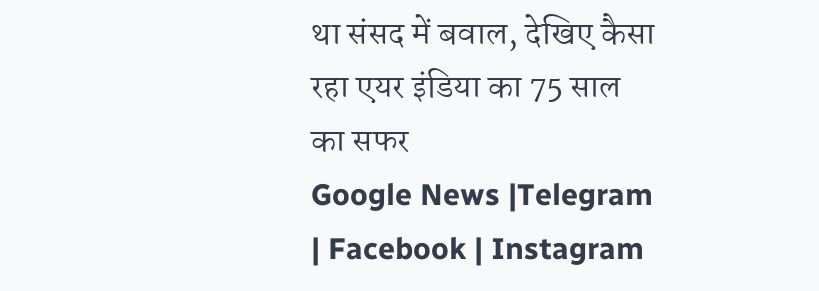था संसद में बवाल, देखिए कैसा रहा एयर इंडिया का 75 साल का सफर
Google News |Telegram | Facebook | Instagram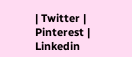| Twitter | Pinterest | Linkedin